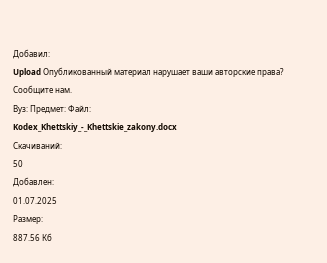Добавил:
Upload Опубликованный материал нарушает ваши авторские права? Сообщите нам.
Вуз: Предмет: Файл:
Kodex_Khettskiy_-_Khettskie_zakony.docx
Скачиваний:
50
Добавлен:
01.07.2025
Размер:
887.56 Кб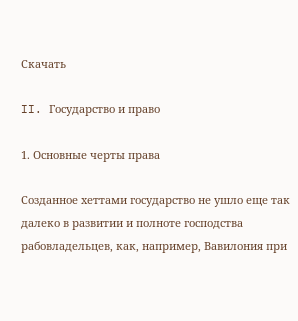Скачать

II. Государство и право

1. Основные черты права

Созданное хеттами государство не ушло еще так далеко в развитии и полноте господства рабовладельцев, как, например, Вавилония при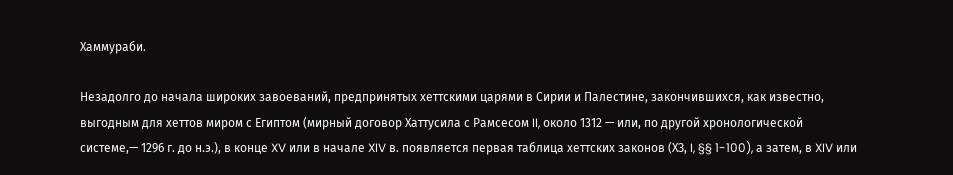Хаммураби.

Незадолго до начала широких завоеваний, предпринятых хеттскими царями в Сирии и Палестине, закончившихся, как известно, выгодным для хеттов миром с Египтом (мирный договор Хаттусила с Рамсесом II, около 1312 — или, по другой хронологической системе,— 1296 г. до н.э.), в конце XV или в начале XIV в. появляется первая таблица хеттских законов (ХЗ, I, §§ 1-100), а затем, в XIV или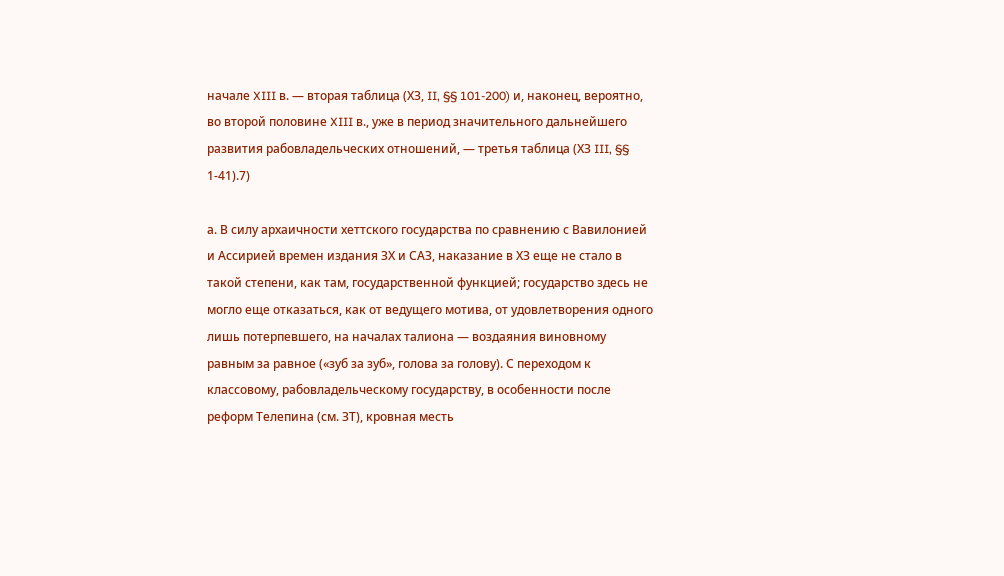начале XIII в. — вторая таблица (ХЗ, II, §§ 101-200) и, наконец, вероятно, во второй половине XIII в., уже в период значительного дальнейшего развития рабовладельческих отношений, — третья таблица (ХЗ III, §§ 1-41).7)

а. В силу архаичности хеттского государства по сравнению с Вавилонией и Ассирией времен издания ЗХ и САЗ, наказание в ХЗ еще не стало в такой степени, как там, государственной функцией; государство здесь не могло еще отказаться, как от ведущего мотива, от удовлетворения одного лишь потерпевшего, на началах талиона — воздаяния виновному равным за равное («зуб за зуб», голова за голову). С переходом к классовому, рабовладельческому государству, в особенности после реформ Телепина (см. ЗТ), кровная месть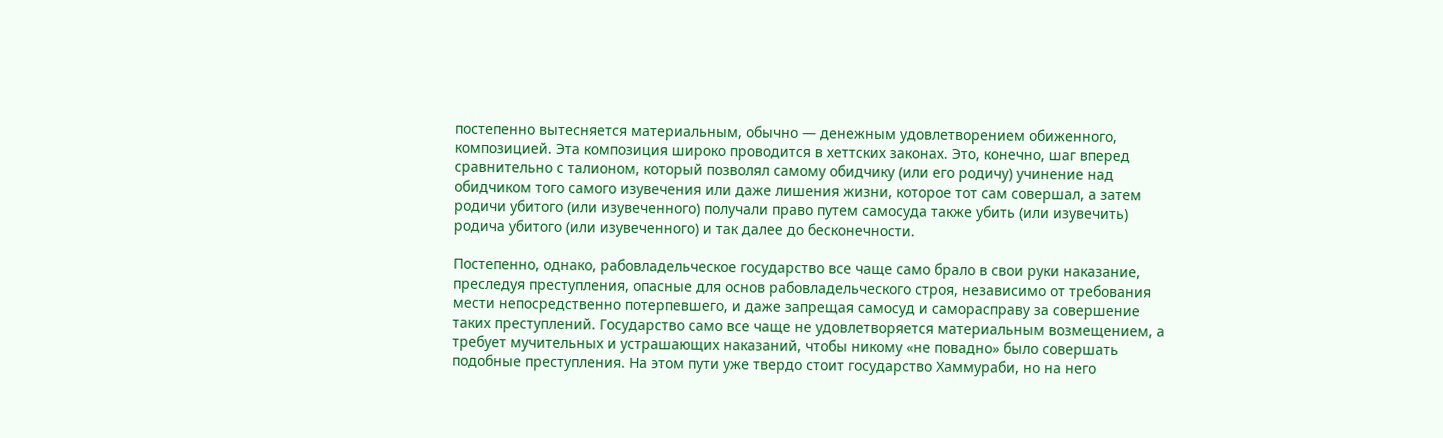постепенно вытесняется материальным, обычно — денежным удовлетворением обиженного, композицией. Эта композиция широко проводится в хеттских законах. Это, конечно, шаг вперед сравнительно с талионом, который позволял самому обидчику (или его родичу) учинение над обидчиком того самого изувечения или даже лишения жизни, которое тот сам совершал, а затем родичи убитого (или изувеченного) получали право путем самосуда также убить (или изувечить) родича убитого (или изувеченного) и так далее до бесконечности.

Постепенно, однако, рабовладельческое государство все чаще само брало в свои руки наказание, преследуя преступления, опасные для основ рабовладельческого строя, независимо от требования мести непосредственно потерпевшего, и даже запрещая самосуд и саморасправу за совершение таких преступлений. Государство само все чаще не удовлетворяется материальным возмещением, а требует мучительных и устрашающих наказаний, чтобы никому «не повадно» было совершать подобные преступления. На этом пути уже твердо стоит государство Хаммураби, но на него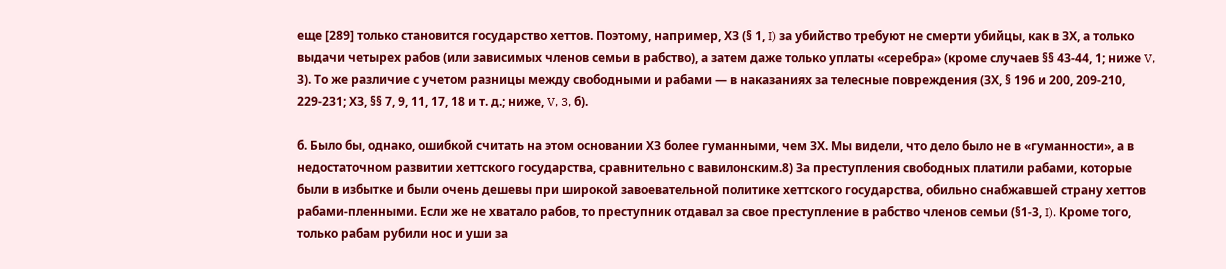еще [289] только становится государство хеттов. Поэтому, например, ХЗ (§ 1, I) за убийство требуют не смерти убийцы, как в ЗХ, а только выдачи четырех рабов (или зависимых членов семьи в рабство), а затем даже только уплаты «серебра» (кроме случаев §§ 43-44, 1; ниже V, 3). То же различие с учетом разницы между свободными и рабами — в наказаниях за телесные повреждения (ЗХ, § 196 и 200, 209-210, 229-231; ХЗ, §§ 7, 9, 11, 17, 18 и т. д.; ниже, V, 3, б).

б. Было бы, однако, ошибкой считать на этом основании ХЗ более гуманными, чем ЗХ. Мы видели, что дело было не в «гуманности», а в недостаточном развитии хеттского государства, сравнительно с вавилонским.8) За преступления свободных платили рабами, которые были в избытке и были очень дешевы при широкой завоевательной политике хеттского государства, обильно снабжавшей страну хеттов рабами-пленными. Если же не хватало рабов, то преступник отдавал за свое преступление в рабство членов семьи (§1-3, I). Кроме того, только рабам рубили нос и уши за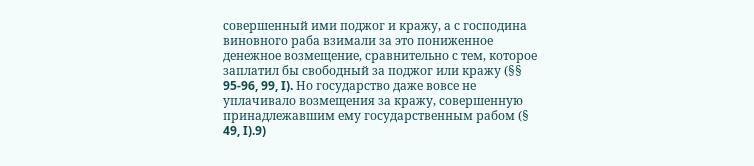совершенный ими поджог и кражу, а с господина виновного раба взимали за это пониженное денежное возмещение, сравнительно с тем, которое заплатил бы свободный за поджог или кражу (§§ 95-96, 99, I). Но государство даже вовсе не уплачивало возмещения за кражу, совершенную принадлежавшим ему государственным рабом (§ 49, I).9)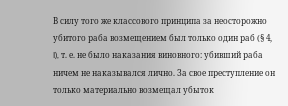В силу того же классового принципа за неосторожно убитого раба возмещением был только один раб (§ 4, I), т. е. не было наказания виновного: убивший раба ничем не наказывался лично. За свое преступление он только материально возмещал убыток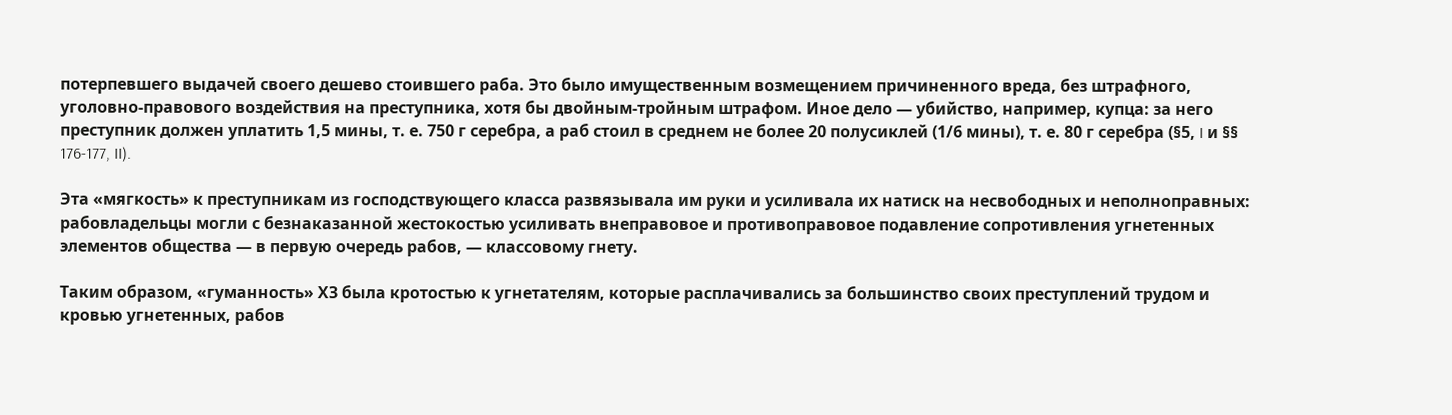потерпевшего выдачей своего дешево стоившего раба. Это было имущественным возмещением причиненного вреда, без штрафного, уголовно-правового воздействия на преступника, хотя бы двойным-тройным штрафом. Иное дело — убийство, например, купца: за него преступник должен уплатить 1,5 мины, т. е. 750 г серебра, а раб стоил в среднем не более 20 полусиклей (1/6 мины), т. е. 80 г серебра (§5, I и §§ 176-177, II).

Эта «мягкость» к преступникам из господствующего класса развязывала им руки и усиливала их натиск на несвободных и неполноправных: рабовладельцы могли с безнаказанной жестокостью усиливать внеправовое и противоправовое подавление сопротивления угнетенных элементов общества — в первую очередь рабов, — классовому гнету.

Таким образом, «гуманность» ХЗ была кротостью к угнетателям, которые расплачивались за большинство своих преступлений трудом и кровью угнетенных, рабов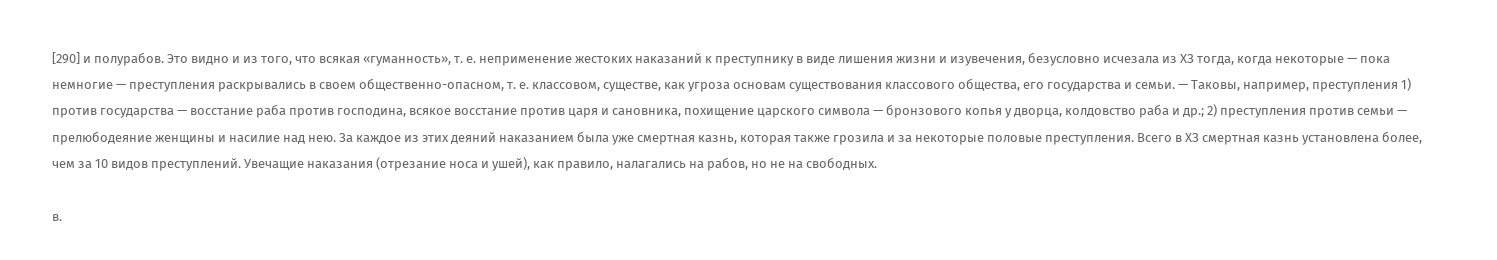[290] и полурабов. Это видно и из того, что всякая «гуманность», т. е. неприменение жестоких наказаний к преступнику в виде лишения жизни и изувечения, безусловно исчезала из ХЗ тогда, когда некоторые — пока немногие — преступления раскрывались в своем общественно-опасном, т. е. классовом, существе, как угроза основам существования классового общества, его государства и семьи. — Таковы, например, преступления 1) против государства — восстание раба против господина, всякое восстание против царя и сановника, похищение царского символа — бронзового копья у дворца, колдовство раба и др.; 2) преступления против семьи — прелюбодеяние женщины и насилие над нею. За каждое из этих деяний наказанием была уже смертная казнь, которая также грозила и за некоторые половые преступления. Всего в ХЗ смертная казнь установлена более, чем за 10 видов преступлений. Увечащие наказания (отрезание носа и ушей), как правило, налагались на рабов, но не на свободных.

в.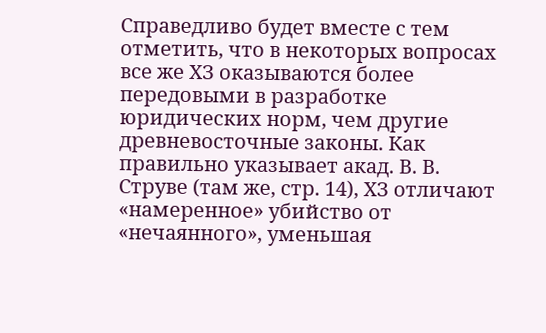Справедливо будет вместе с тем отметить, что в некоторых вопросах все же ХЗ оказываются более передовыми в разработке юридических норм, чем другие древневосточные законы. Как правильно указывает акад. В. В. Струве (там же, стр. 14), ХЗ отличают «намеренное» убийство от «нечаянного», уменьшая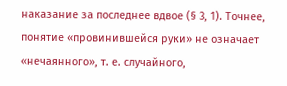наказание за последнее вдвое (§ 3, 1). Точнее, понятие «провинившейся руки» не означает «нечаянного», т. е. случайного,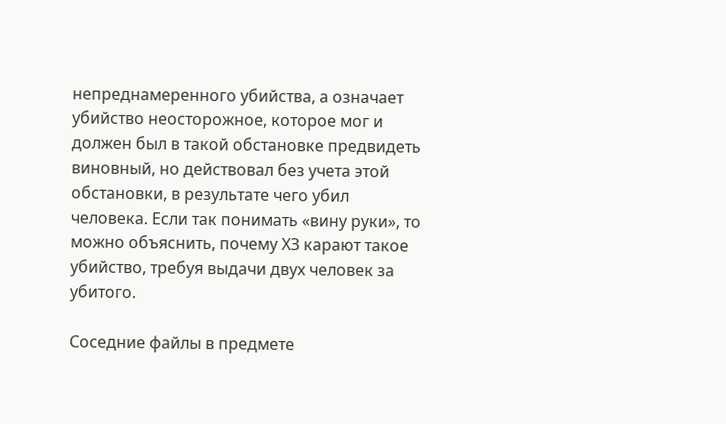непреднамеренного убийства, а означает убийство неосторожное, которое мог и должен был в такой обстановке предвидеть виновный, но действовал без учета этой обстановки, в результате чего убил человека. Если так понимать «вину руки», то можно объяснить, почему ХЗ карают такое убийство, требуя выдачи двух человек за убитого.

Соседние файлы в предмете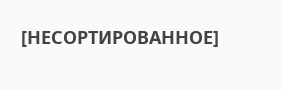[НЕСОРТИРОВАННОЕ]